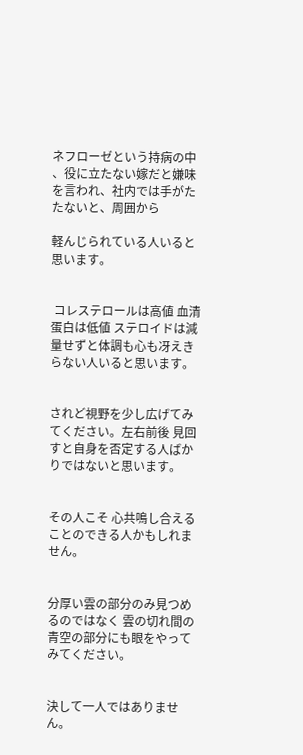ネフローゼという持病の中 、役に立たない嫁だと嫌味を言われ、社内では手がたたないと、周囲から

軽んじられている人いると思います。


 コレステロールは高値 血清蛋白は低値 ステロイドは減量せずと体調も心も冴えきらない人いると思います。


されど視野を少し広げてみてください。左右前後 見回すと自身を否定する人ばかりではないと思います。


その人こそ 心共鳴し合えることのできる人かもしれません。


分厚い雲の部分のみ見つめるのではなく 雲の切れ間の青空の部分にも眼をやってみてください。


決して一人ではありません。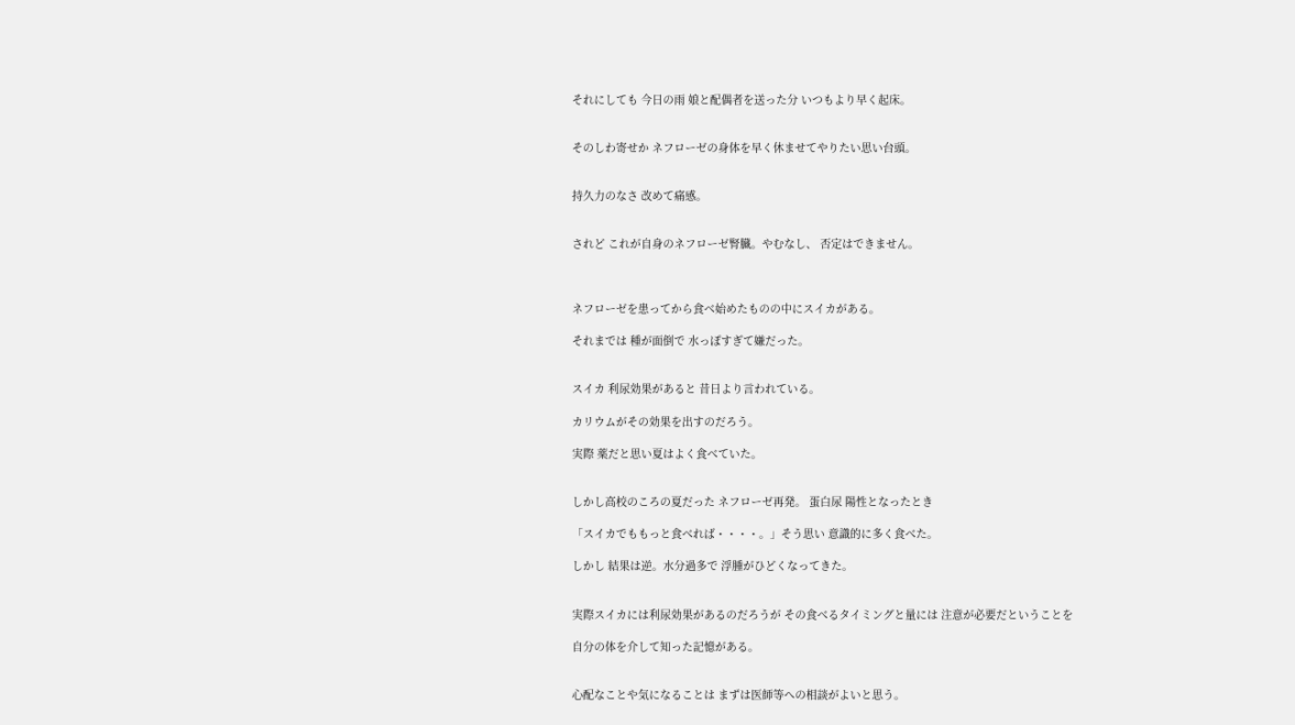それにしても 今日の雨 娘と配偶者を送った分 いつもより早く起床。


そのしわ寄せか ネフローゼの身体を早く休ませてやりたい思い台頭。


持久力のなさ 改めて痛感。


されど これが自身のネフローゼ腎臓。やむなし、 否定はできません。



ネフローゼを患ってから食べ始めたものの中にスイカがある。

それまでは 種が面倒で 水っぽすぎて嫌だった。


スイカ 利尿効果があると 昔日より言われている。

カリウムがその効果を出すのだろう。

実際 薬だと思い夏はよく食べていた。


しかし高校のころの夏だった ネフローゼ再発。 蛋白尿 陽性となったとき

「スイカでももっと食べれば・・・・。」そう思い 意識的に多く食べた。

しかし 結果は逆。水分過多で 浮腫がひどくなってきた。


実際スイカには利尿効果があるのだろうが その食べるタイミングと量には 注意が必要だということを

自分の体を介して知った記憶がある。


心配なことや気になることは まずは医師等への相談がよいと思う。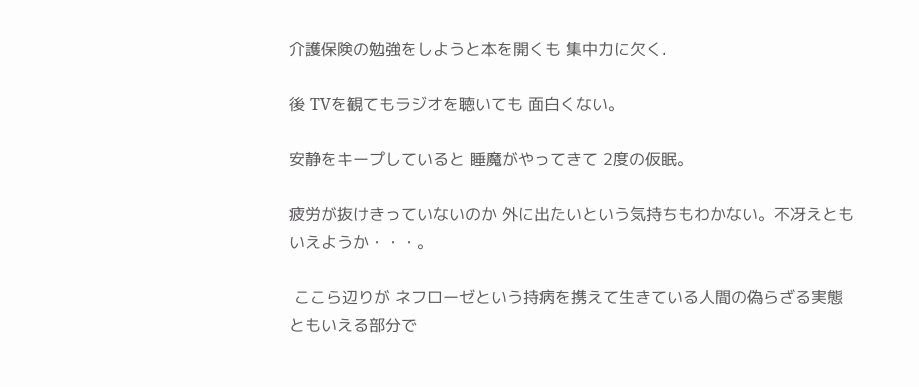介護保険の勉強をしようと本を開くも 集中力に欠く.

後 TVを観てもラジオを聴いても 面白くない。

安静をキープしていると 睡魔がやってきて 2度の仮眠。

疲労が抜けきっていないのか 外に出たいという気持ちもわかない。不冴えともいえようか・・・。

 ここら辺りが ネフローゼという持病を携えて生きている人間の偽らざる実態ともいえる部分で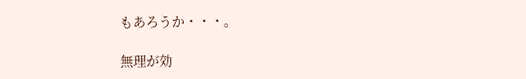もあろうか・・・。

無理が効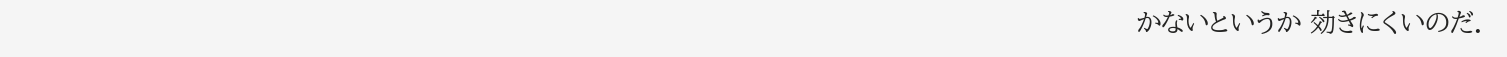かないというか 効きにくいのだ.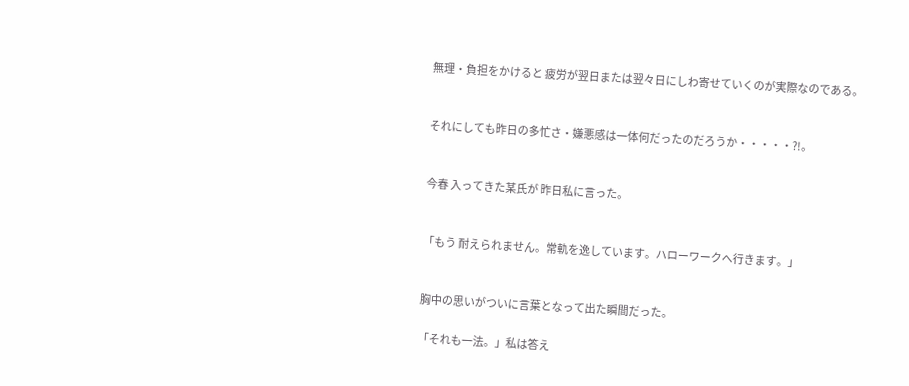無理・負担をかけると 疲労が翌日または翌々日にしわ寄せていくのが実際なのである。


それにしても昨日の多忙さ・嫌悪感は一体何だったのだろうか・・・・・?!。


今春 入ってきた某氏が 昨日私に言った。


「もう 耐えられません。常軌を逸しています。ハローワークへ行きます。」


胸中の思いがついに言葉となって出た瞬間だった。

「それも一法。」私は答え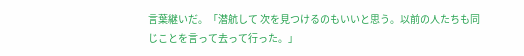言葉継いだ。「潜航して 次を見つけるのもいいと思う。以前の人たちも同じことを言って去って行った。」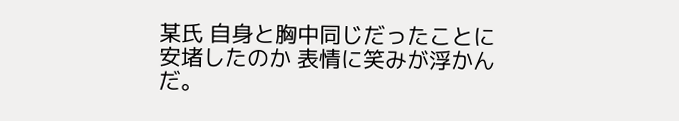某氏 自身と胸中同じだったことに安堵したのか 表情に笑みが浮かんだ。